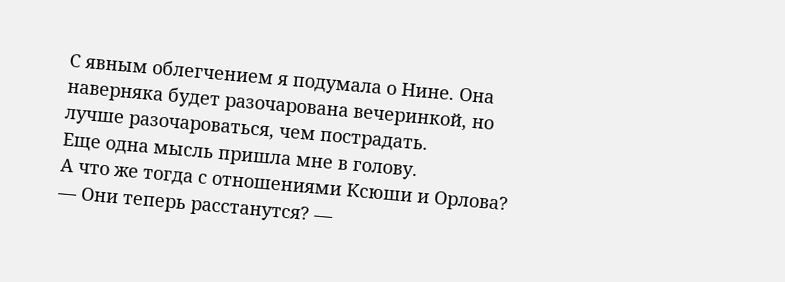С явным облегчением я подумала о Нине. Она наверняка будет разочарована вечеринкой, но лучше разочароваться, чем пострадать.
Еще одна мысль пришла мне в голову.
А что же тогда с отношениями Ксюши и Орлова?
— Они теперь расстанутся? —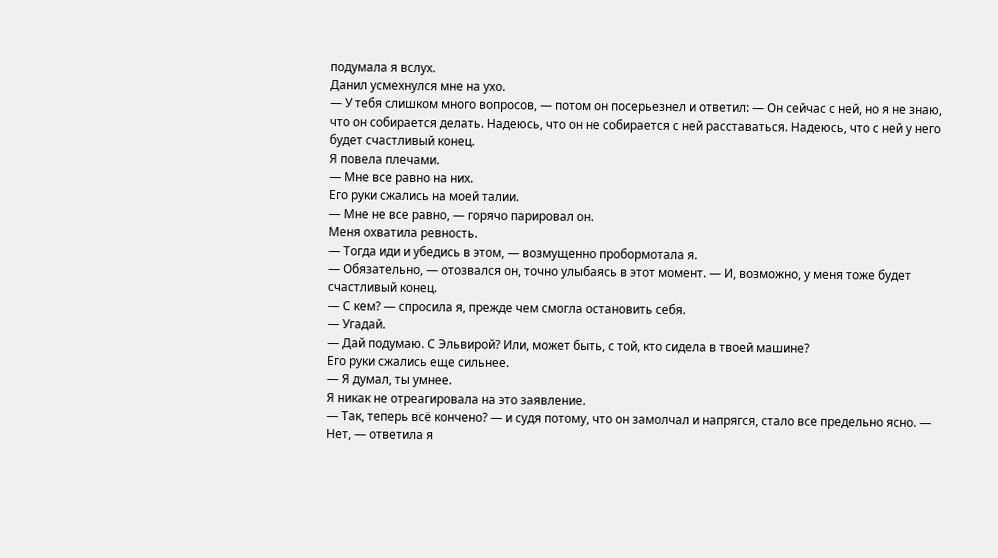подумала я вслух.
Данил усмехнулся мне на ухо.
— У тебя слишком много вопросов, — потом он посерьезнел и ответил: — Он сейчас с ней, но я не знаю, что он собирается делать. Надеюсь, что он не собирается с ней расставаться. Надеюсь, что с ней у него будет счастливый конец.
Я повела плечами.
— Мне все равно на них.
Его руки сжались на моей талии.
— Мне не все равно, — горячо парировал он.
Меня охватила ревность.
— Тогда иди и убедись в этом, — возмущенно пробормотала я.
— Обязательно, — отозвался он, точно улыбаясь в этот момент. — И, возможно, у меня тоже будет счастливый конец.
— С кем? — спросила я, прежде чем смогла остановить себя.
— Угадай.
— Дай подумаю. С Эльвирой? Или, может быть, с той, кто сидела в твоей машине?
Его руки сжались еще сильнее.
— Я думал, ты умнее.
Я никак не отреагировала на это заявление.
— Так, теперь всё кончено? — и судя потому, что он замолчал и напрягся, стало все предельно ясно. — Нет, — ответила я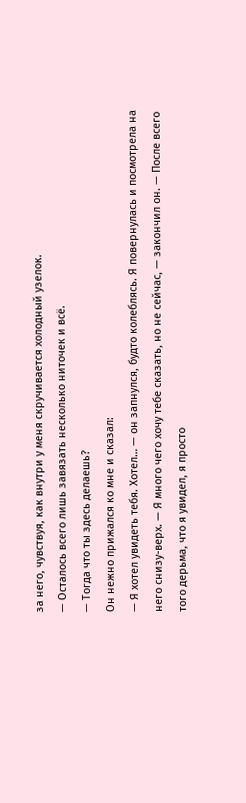за него, чувствуя, как внутри у меня скручивается холодный узелок.
— Осталось всего лишь завязать несколько ниточек и всё.
— Тогда что ты здесь делаешь?
Он нежно прижался ко мне и сказал:
— Я хотел увидеть тебя. Хотел… — он запнулся, будто колеблясь. Я повернулась и посмотрела на него снизу-верх. — Я много чего хочу тебе сказать, но не сейчас, — закончил он. — После всего того дерьма, что я увидел, я просто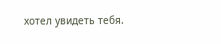хотел увидеть тебя.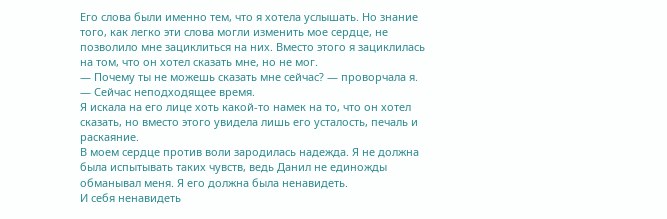Его слова были именно тем, что я хотела услышать. Но знание того, как легко эти слова могли изменить мое сердце, не позволило мне зациклиться на них. Вместо этого я зациклилась на том, что он хотел сказать мне, но не мог.
— Почему ты не можешь сказать мне сейчас? — проворчала я.
— Сейчас неподходящее время.
Я искала на его лице хоть какой-то намек на то, что он хотел сказать, но вместо этого увидела лишь его усталость, печаль и раскаяние.
В моем сердце против воли зародилась надежда. Я не должна была испытывать таких чувств, ведь Данил не единожды обманывал меня. Я его должна была ненавидеть.
И себя ненавидеть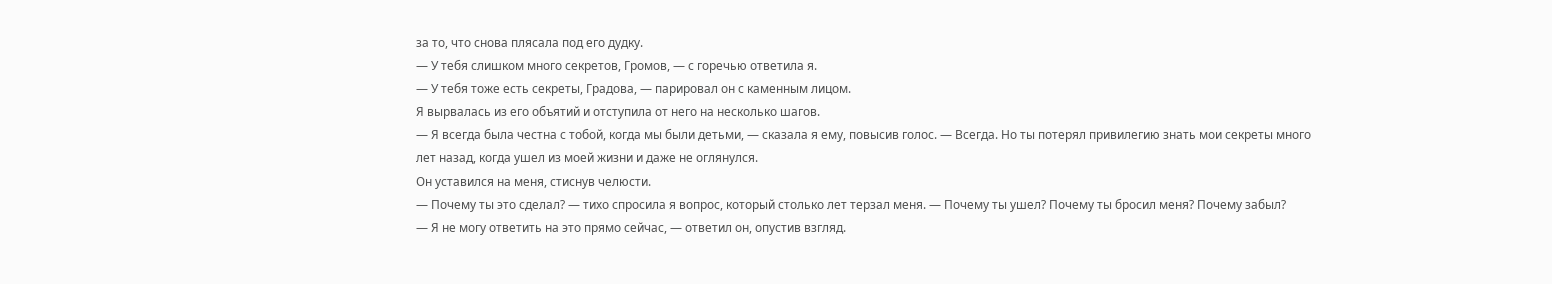за то, что снова плясала под его дудку.
— У тебя слишком много секретов, Громов, — с горечью ответила я.
— У тебя тоже есть секреты, Градова, — парировал он с каменным лицом.
Я вырвалась из его объятий и отступила от него на несколько шагов.
— Я всегда была честна с тобой, когда мы были детьми, — сказала я ему, повысив голос. — Всегда. Но ты потерял привилегию знать мои секреты много лет назад, когда ушел из моей жизни и даже не оглянулся.
Он уставился на меня, стиснув челюсти.
— Почему ты это сделал? — тихо спросила я вопрос, который столько лет терзал меня. — Почему ты ушел? Почему ты бросил меня? Почему забыл?
— Я не могу ответить на это прямо сейчас, — ответил он, опустив взгляд.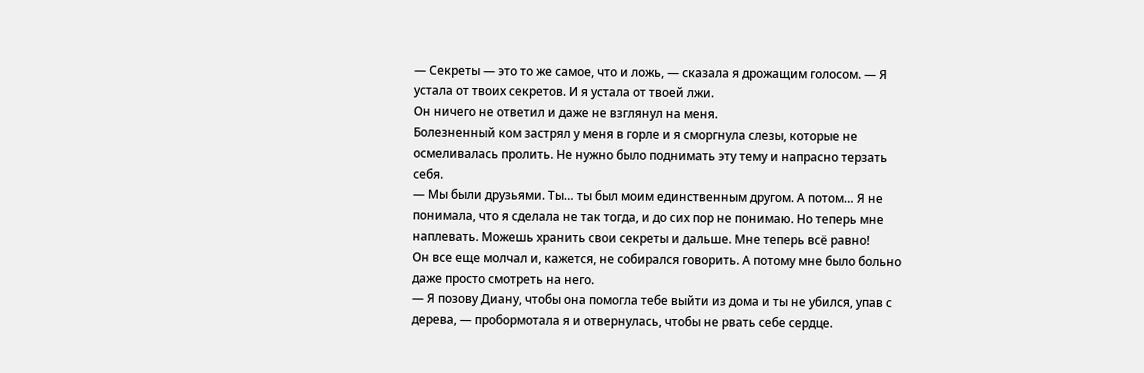— Секреты — это то же самое, что и ложь, — сказала я дрожащим голосом. — Я устала от твоих секретов. И я устала от твоей лжи.
Он ничего не ответил и даже не взглянул на меня.
Болезненный ком застрял у меня в горле и я сморгнула слезы, которые не осмеливалась пролить. Не нужно было поднимать эту тему и напрасно терзать себя.
— Мы были друзьями. Ты… ты был моим единственным другом. А потом… Я не понимала, что я сделала не так тогда, и до сих пор не понимаю. Но теперь мне наплевать. Можешь хранить свои секреты и дальше. Мне теперь всё равно!
Он все еще молчал и, кажется, не собирался говорить. А потому мне было больно даже просто смотреть на него.
— Я позову Диану, чтобы она помогла тебе выйти из дома и ты не убился, упав с дерева, — пробормотала я и отвернулась, чтобы не рвать себе сердце.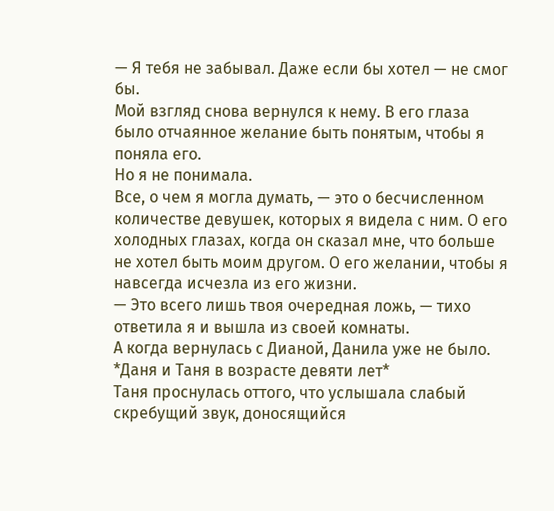— Я тебя не забывал. Даже если бы хотел — не смог бы.
Мой взгляд снова вернулся к нему. В его глаза было отчаянное желание быть понятым, чтобы я поняла его.
Но я не понимала.
Все, о чем я могла думать, — это о бесчисленном количестве девушек, которых я видела с ним. О его холодных глазах, когда он сказал мне, что больше не хотел быть моим другом. О его желании, чтобы я навсегда исчезла из его жизни.
— Это всего лишь твоя очередная ложь, — тихо ответила я и вышла из своей комнаты.
А когда вернулась с Дианой, Данила уже не было.
*Даня и Таня в возрасте девяти лет*
Таня проснулась оттого, что услышала слабый скребущий звук, доносящийся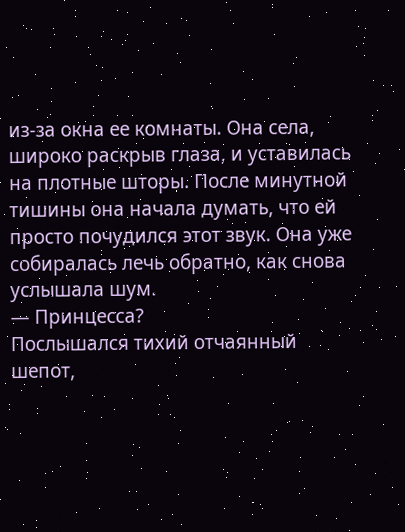из-за окна ее комнаты. Она села, широко раскрыв глаза, и уставилась на плотные шторы. После минутной тишины она начала думать, что ей просто почудился этот звук. Она уже собиралась лечь обратно, как снова услышала шум.
— Принцесса?
Послышался тихий отчаянный шепот,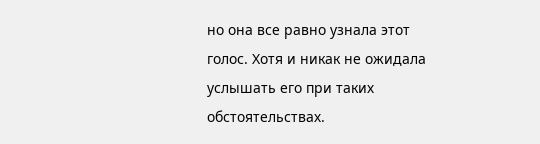но она все равно узнала этот голос. Хотя и никак не ожидала услышать его при таких обстоятельствах.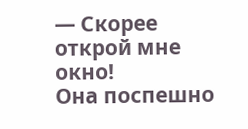— Скорее открой мне окно!
Она поспешно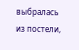выбралась из постели,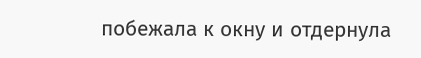побежала к окну и отдернула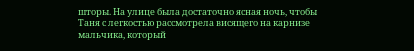шторы. На улице была достаточно ясная ночь, чтобы Таня с легкостью рассмотрела висящего на карнизе мальчика, который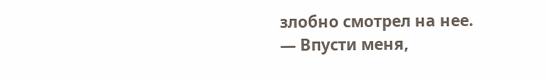злобно смотрел на нее.
— Впусти меня,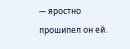— яростно прошипел он ей.